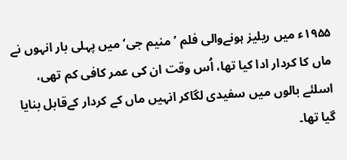۱۹۵۵ء میں ریلیز ہونےوالی فلم ’منیم جی‘ میں پہلی بار انہوں نے ماں کا کردار ادا کیا تھا، اُس وقت ان کی عمر کافی کم تھی، اسلئے بالوں میں سفیدی لگاکر انہیں ماں کے کردار کےقابل بنایا گیا تھا۔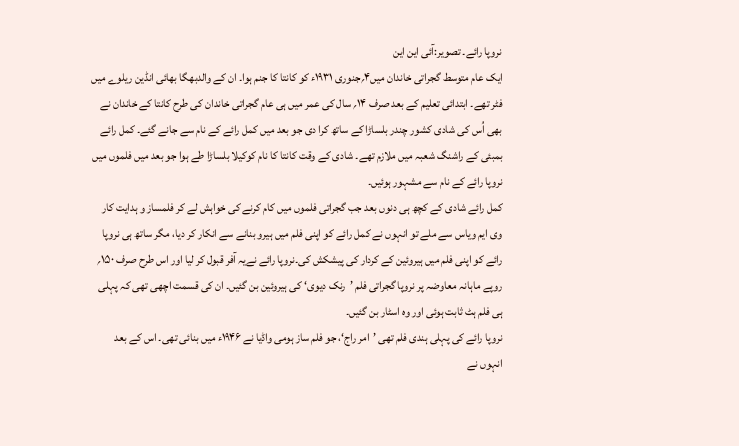نروپا رائے۔ تصویر:آئی این این
ایک عام متوسط گجراتی خاندان میں۴؍جنوری ۱۹۳۱ء کو کانتا کا جنم ہوا۔ ان کے والدبھگا بھائی انڈین ریلوے میں فٹر تھے۔ ابتدائی تعلیم کے بعد صرف ۱۴؍ سال کی عمر میں ہی عام گجراتی خاندان کی طرح کانتا کے خاندان نے بھی اُس کی شادی کشور چندر بلساڑا کے ساتھ کرا دی جو بعد میں کمل رائے کے نام سے جانے گئے۔ کمل رائے بمبئی کے راشنگ شعبہ میں ملازم تھے۔ شادی کے وقت کانتا کا نام کوکیلا بلساڑا طے ہوا جو بعد میں فلموں میں نروپا رائے کے نام سے مشہور ہوئیں۔
کمل رائے شادی کے کچھ ہی دنوں بعد جب گجراتی فلموں میں کام کرنے کی خواہش لے کر فلمساز و ہدایت کار وی ایم ویاس سے ملے تو انہوں نے کمل رائے کو اپنی فلم میں ہیرو بنانے سے انکار کر دیا، مگر ساتھ ہی نروپا رائے کو اپنی فلم میں ہیروئین کے کردار کی پیشکش کی۔نروپا رائے نےیہ آفر قبول کر لیا اور اس طرح صرف ۱۵۰؍ روپے ماہانہ معاوضہ پر نروپا گجراتی فلم ’رنک دیوی‘ کی ہیروئین بن گئیں۔ ان کی قسمت اچھی تھی کہ پہلی ہی فلم ہٹ ثابت ہوئی اور وہ اسٹار بن گئیں۔
نروپا رائے کی پہلی ہندی فلم تھی ’امر راج‘، جو فلم ساز ہومی واڈیا نے ۱۹۴۶ء میں بنائی تھی۔ اس کے بعد انہوں نے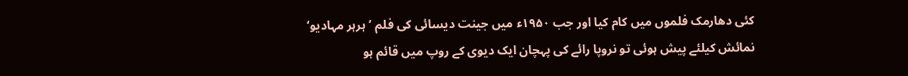کئی دھارمک فلموں میں کام کیا اور جب ۱۹۵۰ء میں جینت دیسائی کی فلم ’ہرہر مہادیو‘ نمائش کیلئے پیش ہوئی تو نروپا رائے کی پہچان ایک دیوی کے روپ میں قائم ہو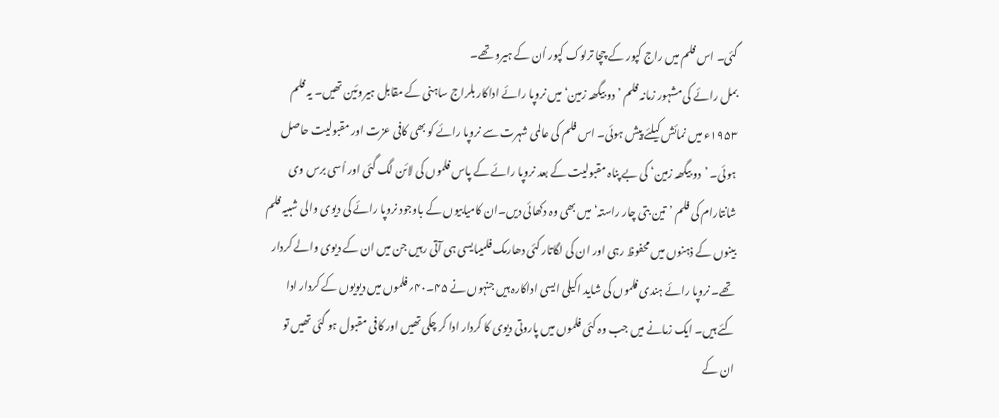گئی۔ اس فلم میں راج کپور کے چچا ترلوک کپور اُن کے ہیرو تھے۔
بمل رائے کی مشہور زمانہ فلم ’دو بیگھہ زمین‘ میں نروپا رائے اداکار بلراج ساہنی کے مقابل ہیروئین تھیں۔ یہ فلم ۱۹۵۳ء میں نمائش کیلئے پیش ہوئی۔ اس فلم کی عالمی شہرت سے نروپا رائے کو بھی کافی عزت اور مقبولیت حاصل ہوئی۔ ’دو بیگھہ زمین‘ کی بے پناہ مقبولیت کے بعد نروپا رائے کے پاس فلموں کی لائن لگ گئی اور اُسی برس وی شانتارام کی فلم ’تین بتی چار راستہ‘ میں بھی وہ دکھائی دیں۔ان کامیابیوں کے باوجود نروپا رائے کی دیوی والی شبیہ فلم بینوں کے ذہنوں میں محفوظ رہی اور ان کی لگاتار کئی دھارمک فلمیںایسی ہی آتی رہیں جن میں ان کے دیوی والے کردار تھے۔ نروپا رائے ہندی فلموں کی شاید اکیلی ایسی اداکارہ ہیں جنہوں نے ۴۵۔۴۰؍فلموں میں دیویوں کے کردار ادا کئے ہیں۔ ایک زمانے میں جب وہ کئی فلموں میں پاروتی دیوی کا کردار ادا کر چکی تھیں اور کافی مقبول ہو گئی تھیں تو ان کے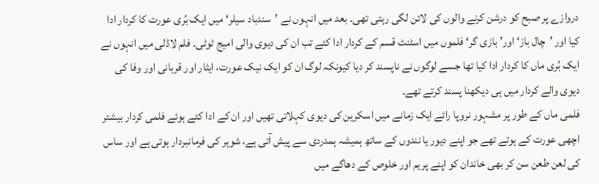دروازے پر صبح کو درشن کرنے والوں کی لائن لگی رہتی تھی۔ بعد میں انہوں نے ’سندباد سیلر‘ میں ایک بُری عورت کا کردار ادا کیا اور ’چال باز‘ اور’ بازی گر‘ فلموں میں اسٹنٹ قسم کے کردار ادا کئے تب ان کی دیوی والی امیج ٹوٹی۔ فلم لاڈلی میں انہوں نے ایک بُری ماں کا کردار ادا کیا تھا جسے لوگوں نے ناپسند کر دیا کیونکہ لوگ ان کو ایک نیک عورت، ایثار اور قربانی اور وفا کی دیوی والے کردار میں ہی دیکھنا پسند کرتے تھے۔
فلمی ماں کے طور پر مشہور نروپا رائے ایک زمانے میں اسکرین کی دیوی کہلاتی تھیں اور ان کے ادا کئے ہوئے فلمی کردار بیشتر اچھی عورت کے ہوتے تھے جو اپنے دیور یا نندوں کے ساتھ ہمیشہ ہمدردی سے پیش آتی ہے، شوہر کی فرمانبردار ہوتی ہے اور ساس کی لعن طعن سن کر بھی خاندان کو اپنے پریم اور خلوص کے دھاگے میں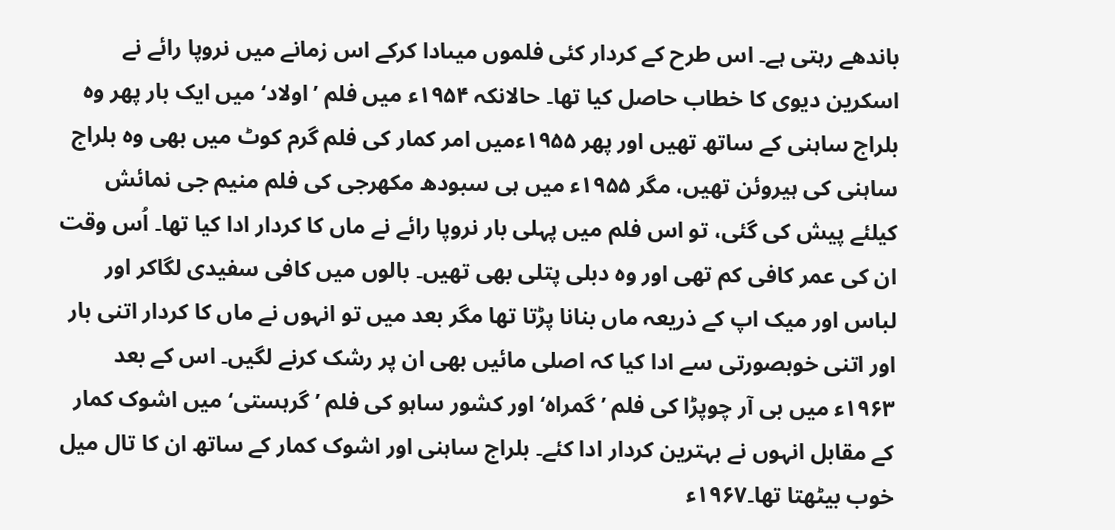باندھے رہتی ہے۔ اس طرح کے کردار کئی فلموں میںادا کرکے اس زمانے میں نروپا رائے نے اسکرین دیوی کا خطاب حاصل کیا تھا۔ حالانکہ ۱۹۵۴ء میں فلم ’اولاد‘ میں ایک بار پھر وہ بلراج ساہنی کے ساتھ تھیں اور پھر ۱۹۵۵ءمیں امر کمار کی فلم گرم کوٹ میں بھی وہ بلراج ساہنی کی ہیروئن تھیں، مگر ۱۹۵۵ء میں ہی سبودھ مکھرجی کی فلم منیم جی نمائش کیلئے پیش کی گئی، تو اس فلم میں پہلی بار نروپا رائے نے ماں کا کردار ادا کیا تھا۔ اُس وقت ان کی عمر کافی کم تھی اور وہ دبلی پتلی بھی تھیں۔ بالوں میں کافی سفیدی لگاکر اور لباس اور میک اپ کے ذریعہ ماں بنانا پڑتا تھا مگر بعد میں تو انہوں نے ماں کا کردار اتنی بار اور اتنی خوبصورتی سے ادا کیا کہ اصلی مائیں بھی ان پر رشک کرنے لگیں۔ اس کے بعد ۱۹۶۳ء میں بی آر چوپڑا کی فلم ’گمراہ‘ اور کشور ساہو کی فلم ’گرہستی‘ میں اشوک کمار کے مقابل انہوں نے بہترین کردار ادا کئے۔ بلراج ساہنی اور اشوک کمار کے ساتھ ان کا تال میل خوب بیٹھتا تھا۔۱۹۶۷ء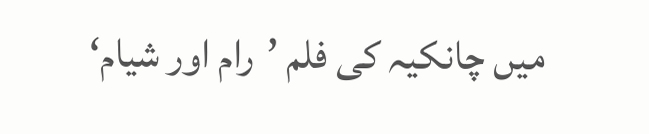میں چانکیہ کی فلم ’رام اور شیام‘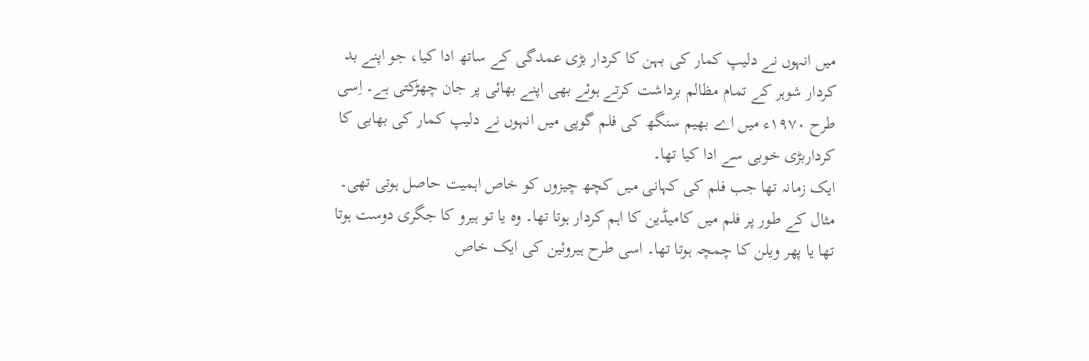میں انہوں نے دلیپ کمار کی بہن کا کردار بڑی عمدگی کے ساتھ ادا کیا، جو اپنے بد کردار شوہر کے تمام مظالم برداشت کرتے ہوئے بھی اپنے بھائی پر جان چھڑکتی ہے۔ اِسی طرح ۱۹۷۰ء میں اے بھیم سنگھ کی فلم گوپی میں انہوں نے دلیپ کمار کی بھابی کا کرداربڑی خوبی سے ادا کیا تھا۔
ایک زمانہ تھا جب فلم کی کہانی میں کچھ چیزوں کو خاص اہمیت حاصل ہوتی تھی۔ مثال کے طور پر فلم میں کامیڈین کا اہم کردار ہوتا تھا۔ وہ یا تو ہیرو کا جگری دوست ہوتا تھا یا پھر ویلن کا چمچہ ہوتا تھا۔ اسی طرح ہیروئین کی ایک خاص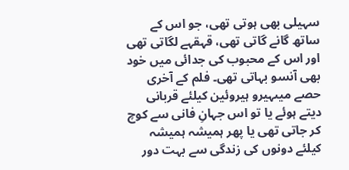سہیلی بھی ہوتی تھی، جو اس کے ساتھ گانے گاتی تھی، قہقہے لگاتی تھی اور اس کے محبوب کی جدائی میں خود بھی آنسو بہاتی تھی۔ فلم کے آخری حصے میںہیرو ہیروئین کیلئے قربانی دیتے ہوئے یا تو اس جہانِ فانی سے کوچ کر جاتی تھی یا پھر ہمیشہ ہمیشہ کیلئے دونوں کی زندگی سے بہت دور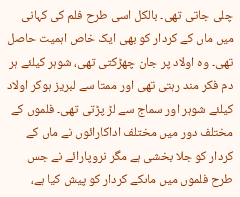چلی جاتی تھی۔ بالکل اسی طرح فلم کی کہانی میں ماں کے کردار کو بھی ایک خاص اہمیت حاصل تھی۔ وہ اولاد پر جان چھڑکتی تھی، شوہر کیلئے ہر دم فکر مند رہتی تھی اور ممتا سے لبریز ہوکر اولاد کیلئے شوہر اور سماج سے لڑ پڑتی تھی۔ فلموں کے مختلف دور میں مختلف اداکارائوں نے ماں کے کردار کو جلا بخشی ہے مگر نروپارائے نے جس طرح فلموں میں ماںکے کردار کو پیش کیا ہے،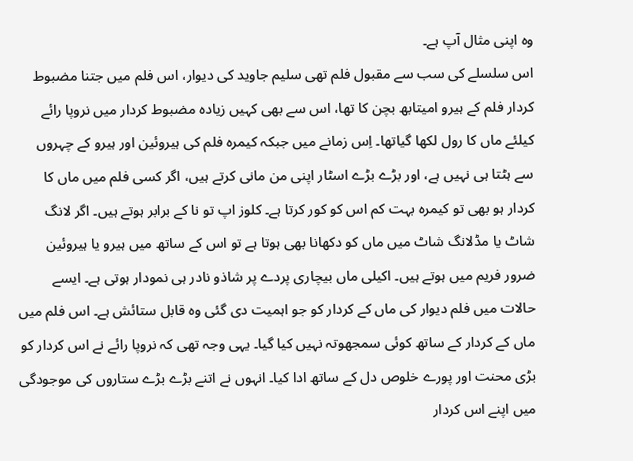وہ اپنی مثال آپ ہے۔
اس سلسلے کی سب سے مقبول فلم تھی سلیم جاوید کی دیوار، اس فلم میں جتنا مضبوط کردار فلم کے ہیرو امیتابھ بچن کا تھا، اس سے بھی کہیں زیادہ مضبوط کردار میں نروپا رائے کیلئے ماں کا رول لکھا گیاتھا۔ اِس زمانے میں جبکہ کیمرہ فلم کی ہیروئین اور ہیرو کے چہروں سے ہٹتا ہی نہیں ہے، اور بڑے بڑے اسٹار اپنی من مانی کرتے ہیں، اگر کسی فلم میں ماں کا کردار ہو بھی تو کیمرہ بہت کم اس کو کور کرتا ہے۔ کلوز اپ تو نا کے برابر ہوتے ہیں۔ اگر لانگ شاٹ یا مڈلانگ شاٹ میں ماں کو دکھانا بھی ہوتا ہے تو اس کے ساتھ میں ہیرو یا ہیروئین ضرور فریم میں ہوتے ہیں۔ اکیلی ماں بیچاری پردے پر شاذو نادر ہی نمودار ہوتی ہے۔ ایسے حالات میں فلم دیوار کی ماں کے کردار کو جو اہمیت دی گئی وہ قابل ستائش ہے۔ اس فلم میں ماں کے کردار کے ساتھ کوئی سمجھوتہ نہیں کیا گیا۔ یہی وجہ تھی کہ نروپا رائے نے اس کردار کو بڑی محنت اور پورے خلوص دل کے ساتھ ادا کیا۔ انہوں نے اتنے بڑے بڑے ستاروں کی موجودگی میں اپنے اس کردار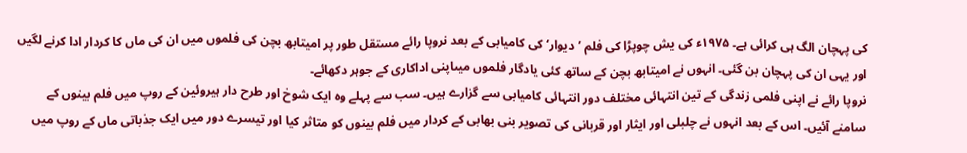کی پہچان الگ ہی کرائی ہے۔ ۱۹۷۵ء کی یش چوپڑا کی فلم ’دیوار‘ کی کامیابی کے بعد نروپا رائے مستقل طور پر امیتابھ بچن کی فلموں میں ان کی ماں کا کردار ادا کرنے لگیں اور یہی ان کی پہچان بن گئی۔ انہوں نے امیتابھ بچن کے ساتھ کئی یادگار فلموں میںاپنی اداکاری کے جوہر دکھائے۔
نروپا رائے نے اپنی فلمی زندگی کے تین انتہائی مختلف دور انتہائی کامیابی سے گزارے ہیں۔ سب سے پہلے وہ ایک شوخ اور طرح دار ہیروئین کے روپ میں فلم بینوں کے سامنے آئیں۔ اس کے بعد انہوں نے چلبلی اور ایثار اور قربانی کی تصویر بنی بھابی کے کردار میں فلم بینوں کو متاثر کیا اور تیسرے دور میں ایک جذباتی ماں کے روپ میں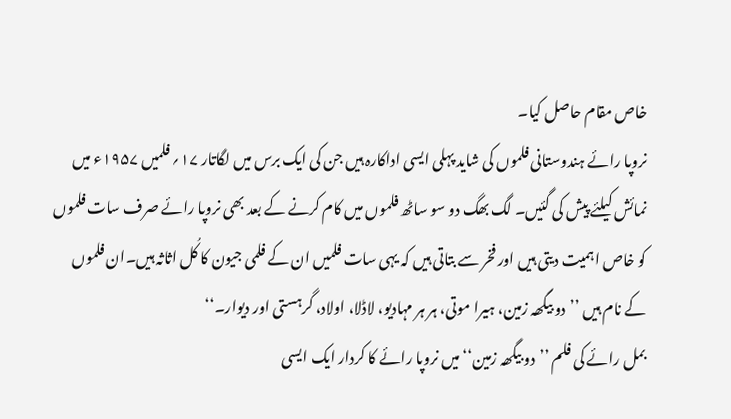خاص مقام حاصل کیا۔
نروپا رائے ہندوستانی فلموں کی شاید پہلی ایسی اداکارہ ہیں جن کی ایک برس میں لگاتار ۱۷؍ فلمیں ۱۹۵۷ء میں نمائش کیلئے پیش کی گئیں۔ لگ بھگ دو سو ساٹھ فلموں میں کام کرنے کے بعد بھی نروپا رائے صرف سات فلموں کو خاص اہمیت دیتی ہیں اور فخر سے بتاتی ہیں کہ یہی سات فلمیں ان کے فلمی جیون کا کُل اثاثہ ہیں۔ان فلموں کے نام ہیں ’’دو بیگھہ زمین، ہیرا موتی، ہر ہر مہادیو، لاڈلا، اولاد، گرہستی اور دیوار۔‘‘
بمل رائے کی فلم ’’دو بیگھہ زمین‘‘ میں نروپا رائے کا کردار ایک ایسی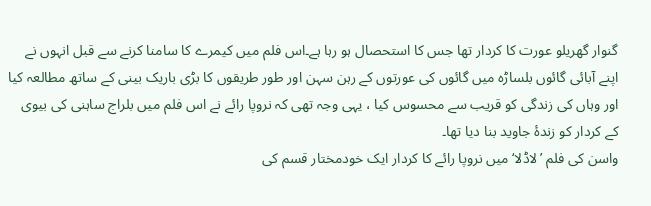گنوار گھریلو عورت کا کردار تھا جس کا استحصال ہو رہا ہے۔اس فلم میں کیمرے کا سامنا کرنے سے قبل انہوں نے اپنے آبائی گائوں بلساڑہ میں گائوں کی عورتوں کے رہن سہن اور طور طریقوں کا بڑی باریک بینی کے ساتھ مطالعہ کیا اور وہاں کی زندگی کو قریب سے محسوس کیا ، یہی وجہ تھی کہ نروپا رائے نے اس فلم میں بلراج ساہنی کی بیوی کے کردار کو زندۂ جاوید بنا دیا تھا۔
واسن کی فلم ’لاڈلا‘ میں نروپا رائے کا کردار ایک خودمختار قسم کی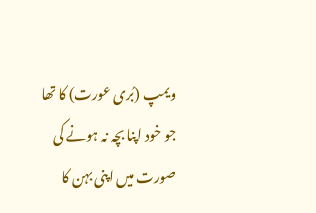ویمپ (بُری عورت) کا تھا جو خود اپنا بچہ نہ ہونے کی صورت میں اپنی بہن کا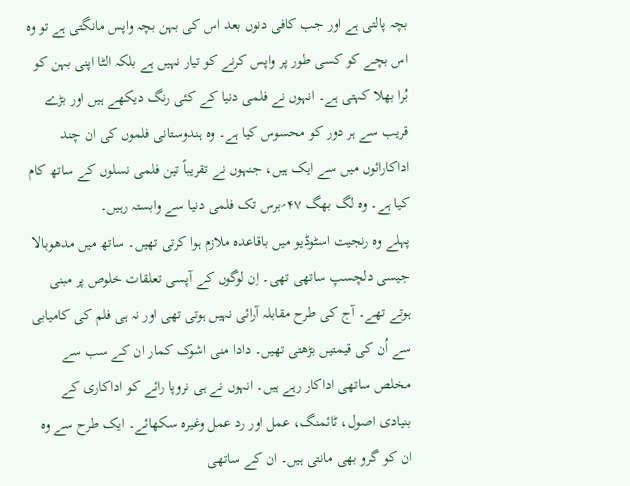بچہ پالتی ہے اور جب کافی دنوں بعد اس کی بہن بچہ واپس مانگتی ہے تو وہ اس بچے کو کسی طور پر واپس کرنے کو تیار نہیں ہے بلکہ الٹا اپنی بہن کو بُرا بھلا کہتی ہے۔ انہوں نے فلمی دنیا کے کئی رنگ دیکھے ہیں اور بڑے قریب سے ہر دور کو محسوس کیا ہے۔ وہ ہندوستانی فلموں کی ان چند اداکارائوں میں سے ایک ہیں، جنہوں نے تقریباً تین فلمی نسلوں کے ساتھ کام کیا ہے۔ وہ لگ بھگ ۴۷؍برس تک فلمی دنیا سے وابستہ رہیں۔
پہلے وہ رنجیت اسٹوڈیو میں باقاعدہ ملازم ہوا کرتی تھیں۔ ساتھ میں مدھوبالا جیسی دلچسپ ساتھی تھی۔ اِن لوگوں کے آپسی تعلقات خلوص پر مبنی ہوتے تھے۔ آج کی طرح مقابلہ آرائی نہیں ہوتی تھی اور نہ ہی فلم کی کامیابی سے اُن کی قیمتیں بڑھتی تھیں۔ دادا منی اشوک کمار ان کے سب سے مخلص ساتھی اداکار رہے ہیں۔ انہوں نے ہی نروپا رائے کو اداکاری کے بنیادی اصول، ٹائمنگ، عمل اور رد عمل وغیرہ سکھائے۔ ایک طرح سے وہ ان کو گرو بھی مانتی ہیں۔ ان کے ساتھی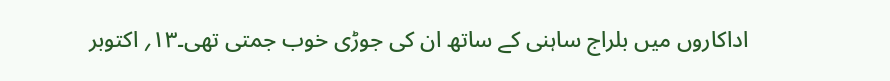اداکاروں میں بلراج ساہنی کے ساتھ ان کی جوڑی خوب جمتی تھی۔۱۳؍ اکتوبر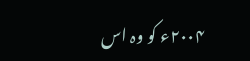۲۰۰۴ء کو وہ اس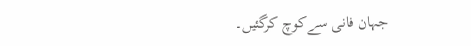جہان فانی سےکوچ کرگئیں۔